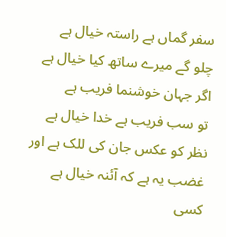سفر گماں ہے راستہ خیال ہے
چلو گے میرے ساتھ کیا خیال ہے
اگر جہان خوشنما فریب ہے
تو سب فریب ہے خدا خیال ہے
نظر کو عکس جان کی للک ہے اور
غضب یہ ہے کہ آئنہ خیال ہے
کسی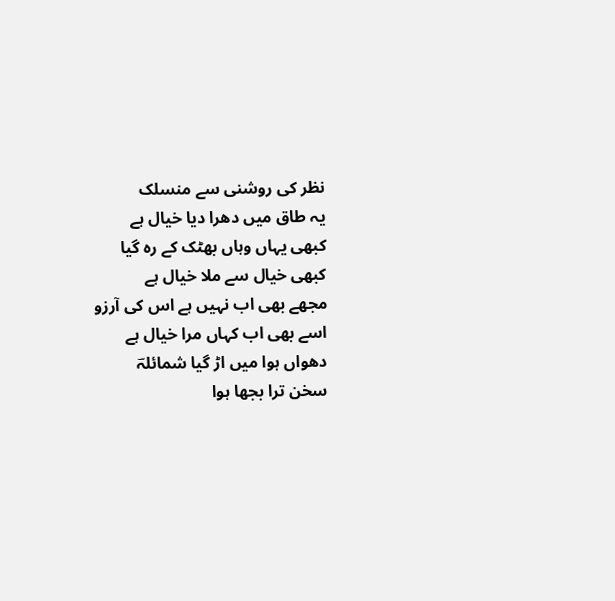نظر کی روشنی سے منسلک
یہ طاق میں دھرا دیا خیال ہے
کبھی یہاں وہاں بھٹک کے رہ گیا
کبھی خیال سے ملا خیال ہے
مجھے بھی اب نہیں ہے اس کی آرزو
اسے بھی اب کہاں مرا خیال ہے
دھواں ہوا میں اڑ گیا شمائلہؔ
سخن ترا بجھا ہوا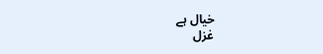خیال ہے
غزل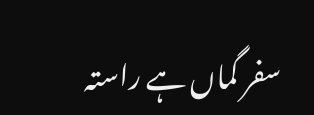سفر گماں ہے راستہ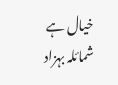خیال ہے
شمائلہ بہزاد